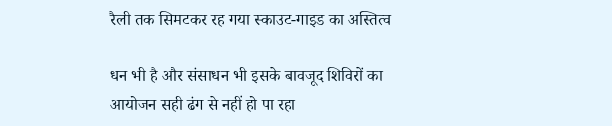रैली तक सिमटकर रह गया स्काउट-गाइड का अस्तित्व

धन भी है और संसाधन भी इसके बावजूद शिविरों का आयोजन सही ढंग से नहीं हो पा रहा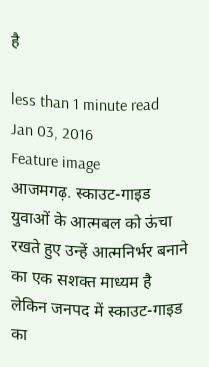है

less than 1 minute read
Jan 03, 2016
Feature image
आजमगढ़. स्काउट-गाइड युवाओं के आत्मबल को ऊंचा रखते हुए उन्हें आत्मनिर्भर बनाने का एक सशक्त माध्यम है लेकिन जनपद में स्काउट-गाइड का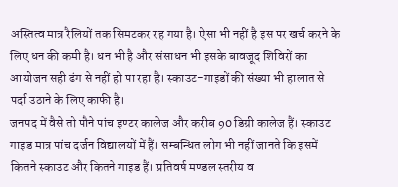अस्तित्व मात्र रैलियों तक सिमटकर रह गया है। ऐसा भी नहीं है इस पर खर्च करने के लिए धन की कमी है। धन भी है और संसाधन भी इसके बावजूद शिविरों का आयोजन सही ढंग से नहीं हो पा रहा है। स्काउट-गाइडों की संख्या भी हालात से पर्दा उठाने के लिए काफी है।
जनपद में वैसे तो पौने पांच इण्टर कालेज और करीब 90 डिग्री कालेज हैं। स्काउट गाइड मात्र पांच दर्जन विद्यालयों में हैं। सम्बन्धित लोग भी नहीं जानते कि इसमें कितने स्काउट और कितने गाइड हैं। प्रतिवर्ष मण्डल स्तरीय व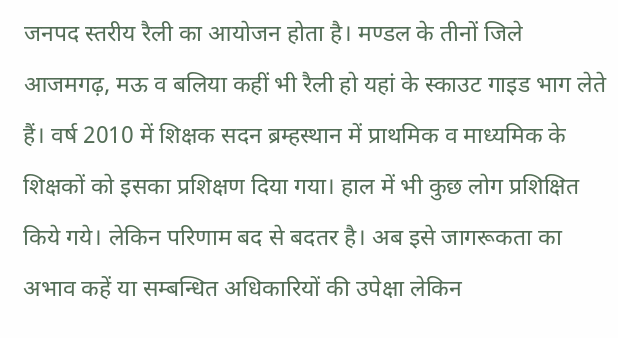जनपद स्तरीय रैली का आयोजन होता है। मण्डल के तीनों जिले आजमगढ़, मऊ व बलिया कहीं भी रैली हो यहां के स्काउट गाइड भाग लेते हैं। वर्ष 2010 में शिक्षक सदन ब्रम्हस्थान में प्राथमिक व माध्यमिक के शिक्षकों को इसका प्रशिक्षण दिया गया। हाल में भी कुछ लोग प्रशिक्षित किये गये। लेकिन परिणाम बद से बदतर है। अब इसे जागरूकता का अभाव कहें या सम्बन्धित अधिकारियों की उपेक्षा लेकिन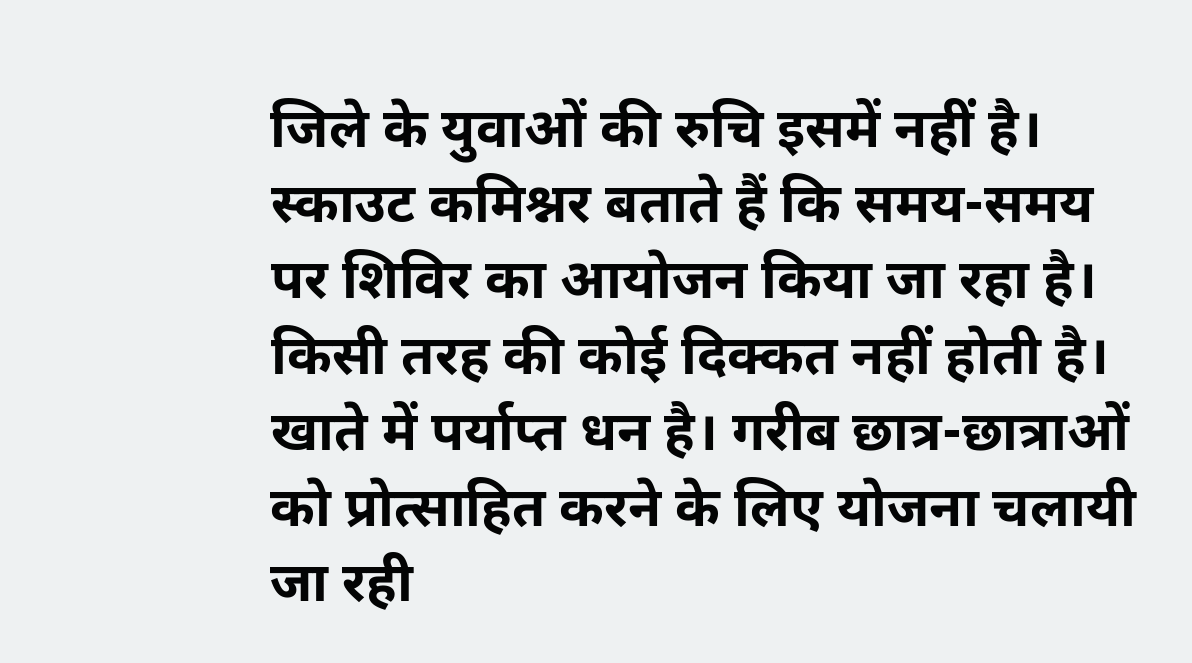जिले के युवाओं की रुचि इसमें नहीं है। स्काउट कमिश्नर बताते हैं कि समय-समय पर शिविर का आयोजन किया जा रहा है। किसी तरह की कोई दिक्कत नहीं होती है। खाते में पर्याप्त धन है। गरीब छात्र-छात्राओं को प्रोत्साहित करने के लिए योजना चलायी जा रही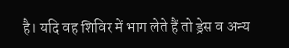है। यदि वह शिविर में भाग लेते हैं तो ड्रेस व अन्य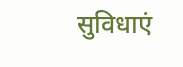सुविधाएं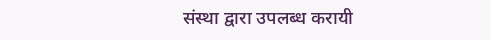संस्था द्वारा उपलब्ध करायी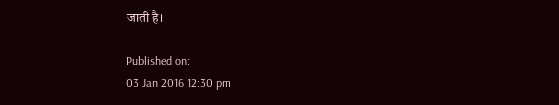जाती है।

Published on:
03 Jan 2016 12:30 pm